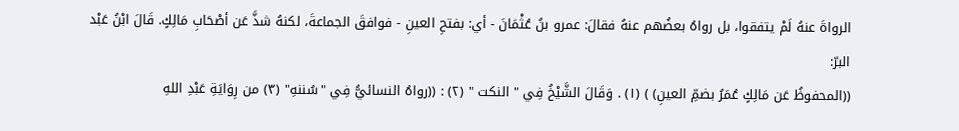الرواةَ عنهُ لَمْ يتفقوا، بل رواهُ بعضُهم عنهُ فقالَ: عمرو بنُ عُثْمَانَ - أي: بفتحِ العينِ - فوافقَ الجماعةَ، لكنهُ شذَّ عَن أصْحَابِ مَالِكٍ. قَالَ ابْنُ عَبْد البرّ:
((المحفوظُ عَن مَالِكٍ عُمَرُ بضمِّ العينِ) ) (١) . وَقَالَ الشَّيْخُ فِي " النكت " (٢) : ((رواهُ النسائيُّ فِي "سُننهِ" (٣) من رِوَايَةِ عَبْدِ اللهِ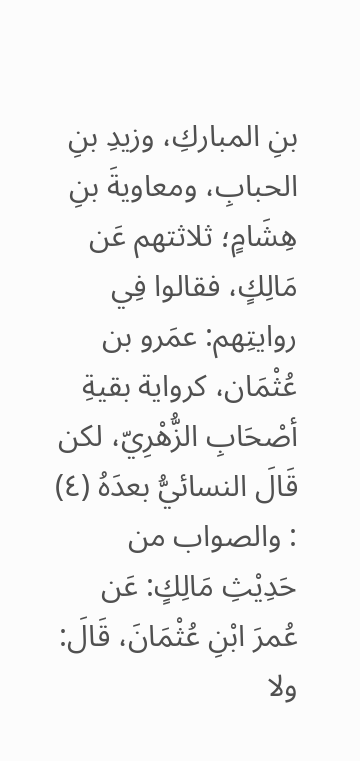بنِ المباركِ، وزيدِ بنِ الحبابِ، ومعاويةَ بنِ هِشَامٍ؛ ثلاثتهم عَن مَالِكٍ، فقالوا فِي روايتِهم: عمَرو بن عُثْمَان، كرواية بقيةِ أصْحَابِ الزُّهْرِيّ، لكن قَالَ النسائيُّ بعدَهُ (٤) : والصواب من حَدِيْثِ مَالِكٍ: عَن عُمرَ ابْنِ عُثْمَانَ، قَالَ: ولا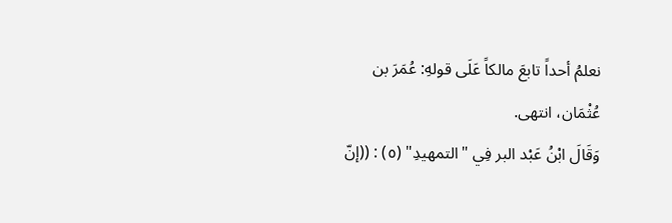نعلمُ أحداً تابعَ مالكاً عَلَى قولهِ: عُمَرَ بن عُثْمَان، انتهى.
وَقَالَ ابْنُ عَبْد البر فِي "التمهيدِ" (٥) : ((إنّ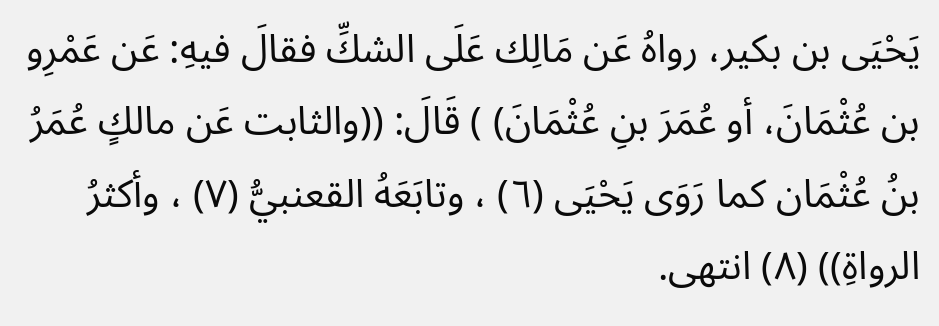يَحْيَى بن بكير، رواهُ عَن مَالِك عَلَى الشكِّ فقالَ فيهِ: عَن عَمْرِو بن عُثْمَانَ، أو عُمَرَ بنِ عُثْمَانَ) ) قَالَ: ((والثابت عَن مالكٍ عُمَرُ بنُ عُثْمَان كما رَوَى يَحْيَى (٦) ، وتابَعَهُ القعنبيُّ (٧) ، وأكثرُ الرواةِ)) (٨) انتهى.